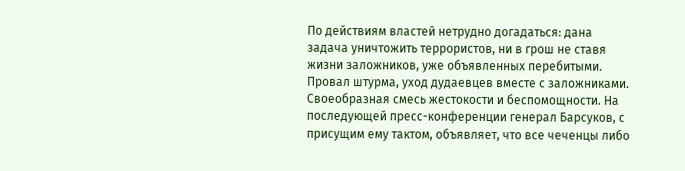По действиям властей нетрудно догадаться: дана задача уничтожить террористов, ни в грош не ставя жизни заложников, уже объявленных перебитыми. Провал штурма, уход дудаевцев вместе с заложниками. Своеобразная смесь жестокости и беспомощности. На последующей пресс-конференции генерал Барсуков, с присущим ему тактом, объявляет, что все чеченцы либо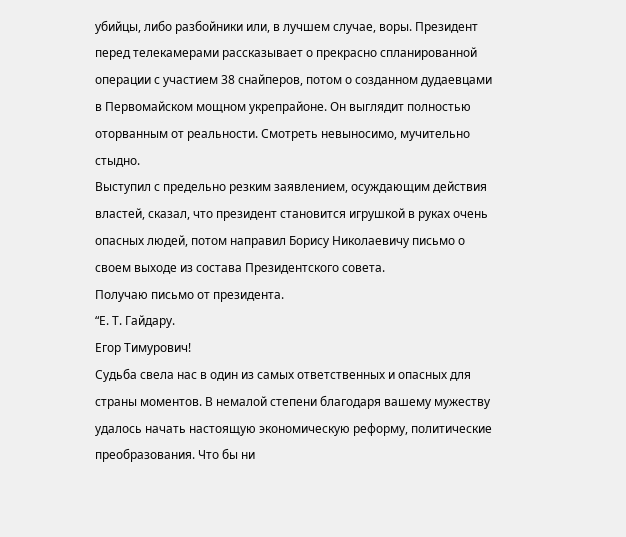убийцы, либо разбойники или, в лучшем случае, воры. Президент перед телекамерами рассказывает о прекрасно спланированной операции с участием 38 снайперов, потом о созданном дудаевцами в Первомайском мощном укрепрайоне. Он выглядит полностью оторванным от реальности. Смотреть невыносимо, мучительно стыдно.
Выступил с предельно резким заявлением, осуждающим действия властей, сказал, что президент становится игрушкой в руках очень опасных людей, потом направил Борису Николаевичу письмо о своем выходе из состава Президентского совета.
Получаю письмо от президента.
“Е. Т. Гайдару.
Егор Тимурович!
Судьба свела нас в один из самых ответственных и опасных для страны моментов. В немалой степени благодаря вашему мужеству удалось начать настоящую экономическую реформу, политические преобразования. Что бы ни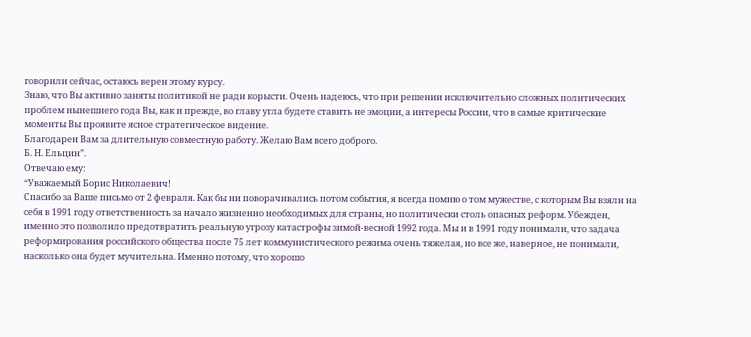говорили сейчас, остаюсь верен этому курсу.
Знаю, что Вы активно заняты политикой не ради корысти. Очень надеюсь, что при решении исключительно сложных политических проблем нынешнего года Вы, как и прежде, во главу угла будете ставить не эмоции, а интересы России, что в самые критические моменты Вы проявите ясное стратегическое видение.
Благодарен Вам за длительную совместную работу. Желаю Вам всего доброго.
Б. Н. Ельцин”.
Отвечаю ему:
“Уважаемый Борис Николаевич!
Спасибо за Ваше письмо от 2 февраля. Как бы ни поворачивались потом события, я всегда помню о том мужестве, с которым Вы взяли на себя в 1991 году ответственность за начало жизненно необходимых для страны, но политически столь опасных реформ. Убежден, именно это позволило предотвратить реальную угрозу катастрофы зимой-весной 1992 года. Мы и в 1991 году понимали, что задача реформирования российского общества после 75 лет коммунистического режима очень тяжелая, но все же, наверное, не понимали, насколько она будет мучительна. Именно потому, что хорошо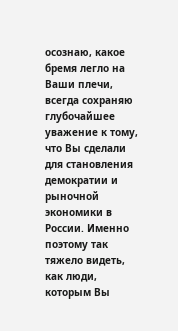осознаю, какое бремя легло на Ваши плечи, всегда сохраняю глубочайшее уважение к тому, что Вы сделали для становления демократии и рыночной экономики в России. Именно поэтому так тяжело видеть, как люди, которым Вы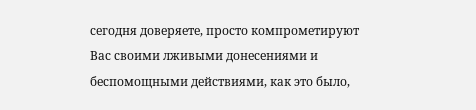сегодня доверяете, просто компрометируют Вас своими лживыми донесениями и беспомощными действиями, как это было,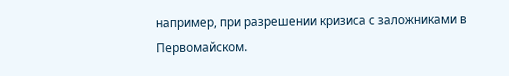например, при разрешении кризиса с заложниками в Первомайском.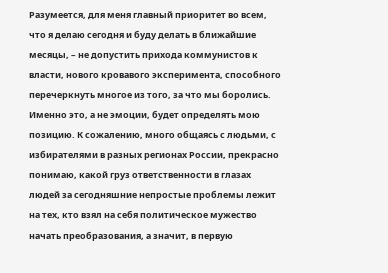Разумеется, для меня главный приоритет во всем, что я делаю сегодня и буду делать в ближайшие месяцы, – не допустить прихода коммунистов к власти, нового кровавого эксперимента, способного перечеркнуть многое из того, за что мы боролись. Именно это, а не эмоции, будет определять мою позицию. К сожалению, много общаясь с людьми, с избирателями в разных регионах России, прекрасно понимаю, какой груз ответственности в глазах людей за сегодняшние непростые проблемы лежит на тех, кто взял на себя политическое мужество начать преобразования, а значит, в первую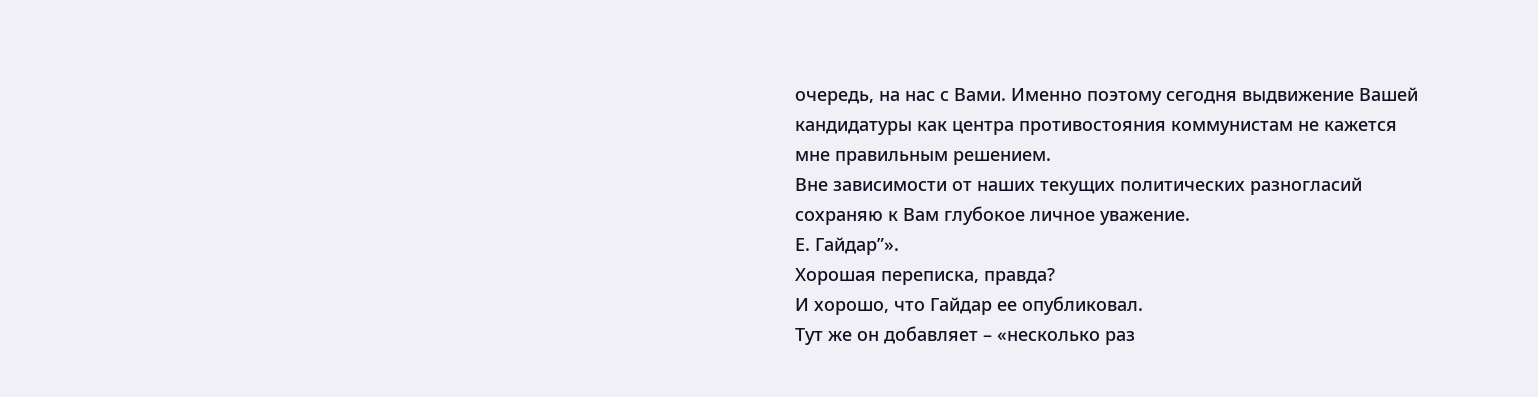очередь, на нас с Вами. Именно поэтому сегодня выдвижение Вашей кандидатуры как центра противостояния коммунистам не кажется мне правильным решением.
Вне зависимости от наших текущих политических разногласий сохраняю к Вам глубокое личное уважение.
Е. Гайдар”».
Хорошая переписка, правда?
И хорошо, что Гайдар ее опубликовал.
Тут же он добавляет – «несколько раз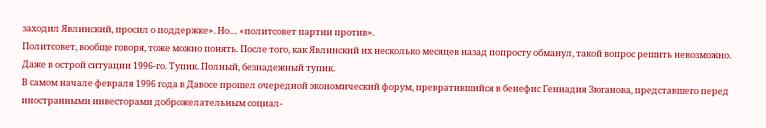заходил Явлинский, просил о поддержке». Но… «политсовет партии против».
Политсовет, вообще говоря, тоже можно понять. После того, как Явлинский их несколько месяцев назад попросту обманул, такой вопрос решить невозможно. Даже в острой ситуации 1996-го. Тупик. Полный, безнадежный тупик.
В самом начале февраля 1996 года в Давосе прошел очередной экономический форум, превратившийся в бенефис Геннадия Зюганова, представшего перед иностранными инвесторами доброжелательным социал-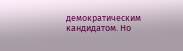демократическим кандидатом. Но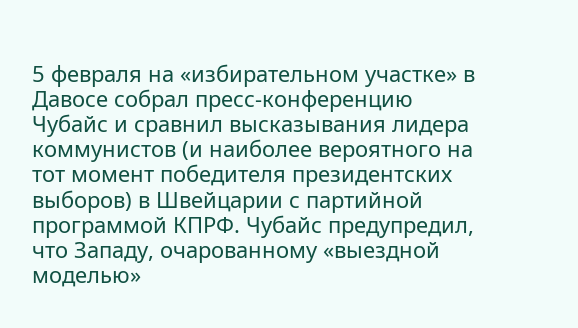5 февраля на «избирательном участке» в Давосе собрал пресс-конференцию Чубайс и сравнил высказывания лидера коммунистов (и наиболее вероятного на тот момент победителя президентских выборов) в Швейцарии с партийной программой КПРФ. Чубайс предупредил, что Западу, очарованному «выездной моделью»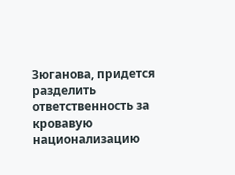Зюганова, придется разделить ответственность за кровавую национализацию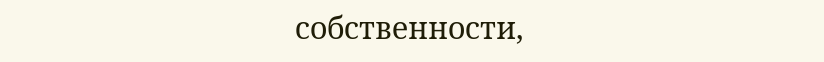собственности,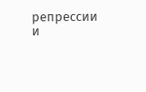репрессии и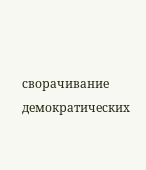сворачивание демократических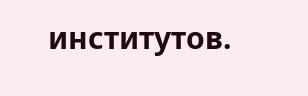институтов.